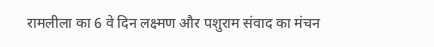रामलीला का 6 वे दिन लक्ष्मण और पशुराम संवाद का मंचन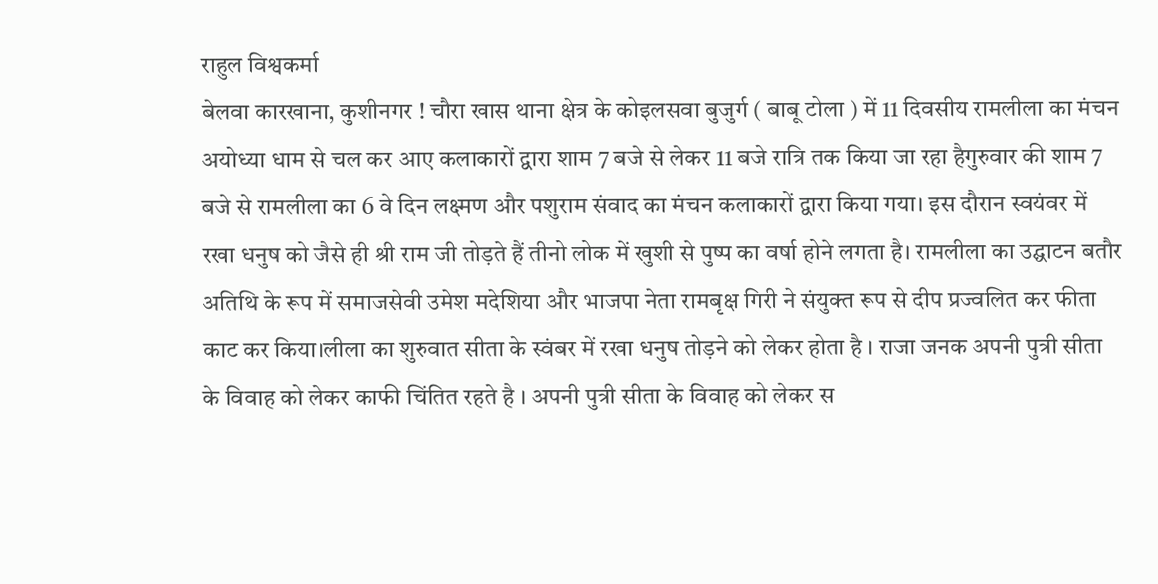राहुल विश्वकर्मा
बेलवा कारखाना, कुशीनगर ! चौरा खास थाना क्षेत्र के कोइलसवा बुजुर्ग ( बाबू टोला ) में 11 दिवसीय रामलीला का मंचन अयोध्या धाम से चल कर आए कलाकारों द्वारा शाम 7 बजे से लेकर 11 बजे रात्रि तक किया जा रहा हैगुरुवार की शाम 7 बजे से रामलीला का 6 वे दिन लक्ष्मण और पशुराम संवाद का मंचन कलाकारों द्वारा किया गया। इस दौरान स्वयंवर में रखा धनुष को जैसे ही श्री राम जी तोड़ते हैं तीनो लोक में खुशी से पुष्प का वर्षा होने लगता है। रामलीला का उद्घाटन बतौर अतिथि के रूप में समाजसेवी उमेश मदेशिया और भाजपा नेता रामबृक्ष गिरी ने संयुक्त रूप से दीप प्रज्वलित कर फीता काट कर किया।लीला का शुरुवात सीता के स्वंबर में रखा धनुष तोड़ने को लेकर होता है । राजा जनक अपनी पुत्री सीता के विवाह को लेकर काफी चिंतित रहते है । अपनी पुत्री सीता के विवाह को लेकर स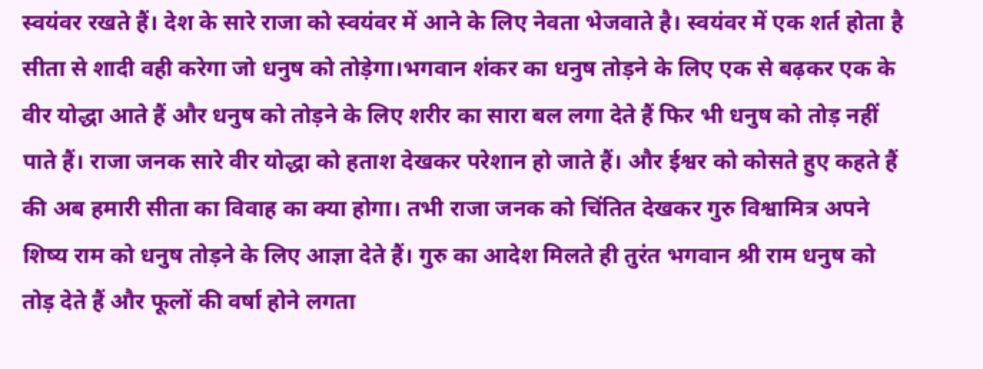स्वयंवर रखते हैं। देश के सारे राजा को स्वयंवर में आने के लिए नेवता भेजवाते है। स्वयंवर में एक शर्त होता है सीता से शादी वही करेगा जो धनुष को तोड़ेगा।भगवान शंकर का धनुष तोड़ने के लिए एक से बढ़कर एक के वीर योद्धा आते हैं और धनुष को तोड़ने के लिए शरीर का सारा बल लगा देते हैं फिर भी धनुष को तोड़ नहीं पाते हैं। राजा जनक सारे वीर योद्धा को हताश देखकर परेशान हो जाते हैं। और ईश्वर को कोसते हुए कहते हैं की अब हमारी सीता का विवाह का क्या होगा। तभी राजा जनक को चिंतित देखकर गुरु विश्वामित्र अपने शिष्य राम को धनुष तोड़ने के लिए आज्ञा देते हैं। गुरु का आदेश मिलते ही तुरंत भगवान श्री राम धनुष को तोड़ देते हैं और फूलों की वर्षा होने लगता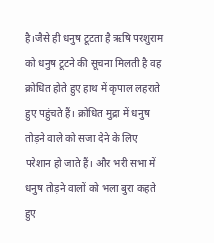है।जैसे ही धनुष टूटता है ऋषि परशुराम को धनुष टूटने की सूचना मिलती है वह क्रोधित होते हुए हाथ में कृपाल लहराते हुए पहुंचते हैं। क्रोधित मुद्रा में धनुष तोड़ने वाले को सजा देने के लिए परेशान हो जाते हैं। और भरी सभा में धनुष तोड़ने वालों को भला बुरा कहते हुए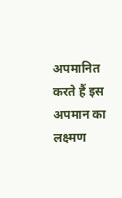अपमानित करते हैं इस अपमान का लक्ष्मण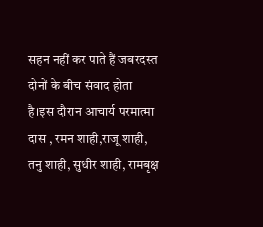सहन नहीं कर पाते हैं जबरदस्त दोनों के बीच संवाद होता है।इस दौरान आचार्य परमात्मा दास , रमन शाही,राजू शाही, तनु शाही, सुधीर शाही, रामबृक्ष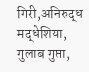गिरी,अनिरुद्ध मद्धेशिया, गुलाब गुप्ता,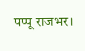पप्पू राजभर।